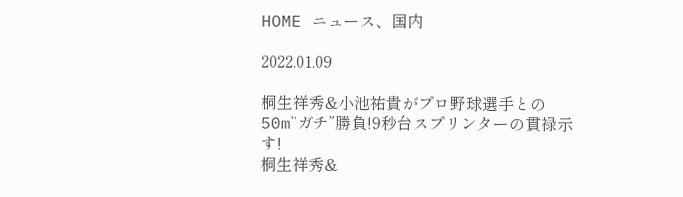HOME ニュース、国内

2022.01.09

桐生祥秀&小池祐貴がプロ野球選手との50m“ガチ”勝負!9秒台スプリンターの貫禄示す!
桐生祥秀&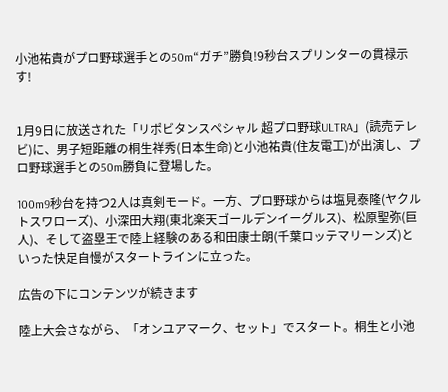小池祐貴がプロ野球選手との50m“ガチ”勝負!9秒台スプリンターの貫禄示す!


1月9日に放送された「リポビタンスペシャル 超プロ野球ULTRA」(読売テレビ)に、男子短距離の桐生祥秀(日本生命)と小池祐貴(住友電工)が出演し、プロ野球選手との50m勝負に登場した。

100m9秒台を持つ2人は真剣モード。一方、プロ野球からは塩見泰隆(ヤクルトスワローズ)、小深田大翔(東北楽天ゴールデンイーグルス)、松原聖弥(巨人)、そして盗塁王で陸上経験のある和田康士朗(千葉ロッテマリーンズ)といった快足自慢がスタートラインに立った。

広告の下にコンテンツが続きます

陸上大会さながら、「オンユアマーク、セット」でスタート。桐生と小池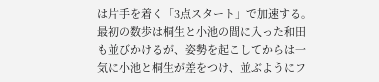は片手を着く「3点スタート」で加速する。最初の数歩は桐生と小池の間に入った和田も並びかけるが、姿勢を起こしてからは一気に小池と桐生が差をつけ、並ぶようにフ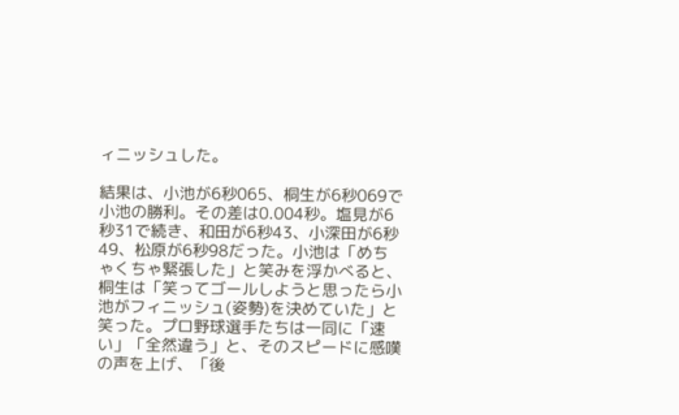ィニッシュした。

結果は、小池が6秒065、桐生が6秒069で小池の勝利。その差は0.004秒。塩見が6秒31で続き、和田が6秒43、小深田が6秒49、松原が6秒98だった。小池は「めちゃくちゃ緊張した」と笑みを浮かべると、桐生は「笑ってゴールしようと思ったら小池がフィニッシュ(姿勢)を決めていた」と笑った。プロ野球選手たちは一同に「速い」「全然違う」と、そのスピードに感嘆の声を上げ、「後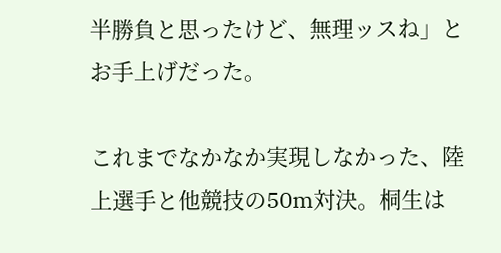半勝負と思ったけど、無理ッスね」とお手上げだった。

これまでなかなか実現しなかった、陸上選手と他競技の50m対決。桐生は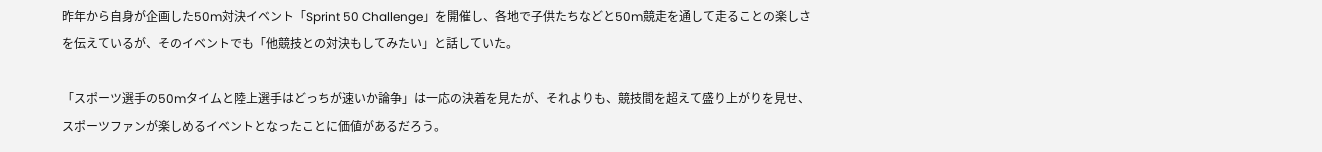昨年から自身が企画した50m対決イベント「Sprint 50 Challenge」を開催し、各地で子供たちなどと50m競走を通して走ることの楽しさを伝えているが、そのイベントでも「他競技との対決もしてみたい」と話していた。

「スポーツ選手の50mタイムと陸上選手はどっちが速いか論争」は一応の決着を見たが、それよりも、競技間を超えて盛り上がりを見せ、スポーツファンが楽しめるイベントとなったことに価値があるだろう。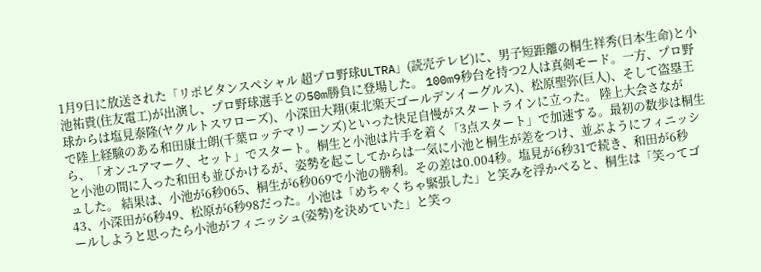1月9日に放送された「リポビタンスペシャル 超プロ野球ULTRA」(読売テレビ)に、男子短距離の桐生祥秀(日本生命)と小池祐貴(住友電工)が出演し、プロ野球選手との50m勝負に登場した。 100m9秒台を持つ2人は真剣モード。一方、プロ野球からは塩見泰隆(ヤクルトスワローズ)、小深田大翔(東北楽天ゴールデンイーグルス)、松原聖弥(巨人)、そして盗塁王で陸上経験のある和田康士朗(千葉ロッテマリーンズ)といった快足自慢がスタートラインに立った。 陸上大会さながら、「オンユアマーク、セット」でスタート。桐生と小池は片手を着く「3点スタート」で加速する。最初の数歩は桐生と小池の間に入った和田も並びかけるが、姿勢を起こしてからは一気に小池と桐生が差をつけ、並ぶようにフィニッシュした。 結果は、小池が6秒065、桐生が6秒069で小池の勝利。その差は0.004秒。塩見が6秒31で続き、和田が6秒43、小深田が6秒49、松原が6秒98だった。小池は「めちゃくちゃ緊張した」と笑みを浮かべると、桐生は「笑ってゴールしようと思ったら小池がフィニッシュ(姿勢)を決めていた」と笑っ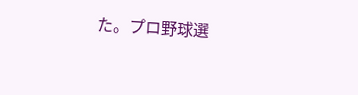た。プロ野球選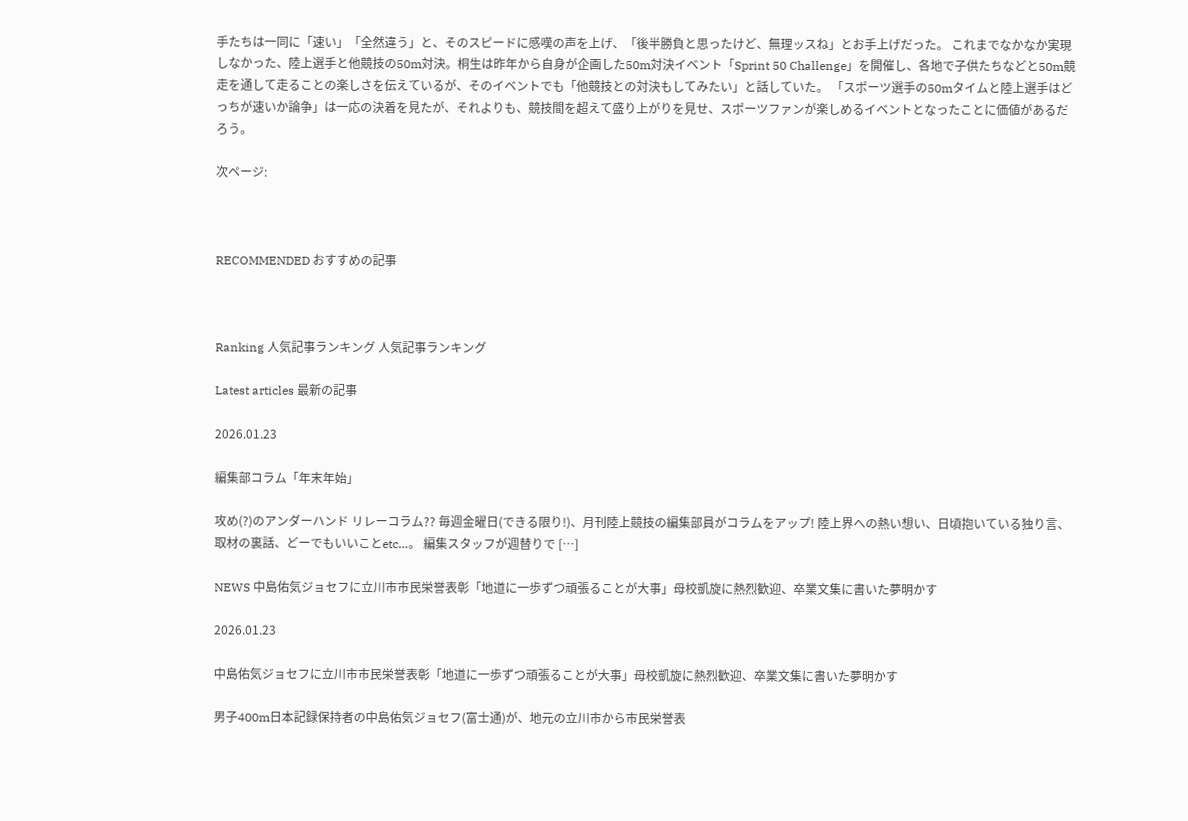手たちは一同に「速い」「全然違う」と、そのスピードに感嘆の声を上げ、「後半勝負と思ったけど、無理ッスね」とお手上げだった。 これまでなかなか実現しなかった、陸上選手と他競技の50m対決。桐生は昨年から自身が企画した50m対決イベント「Sprint 50 Challenge」を開催し、各地で子供たちなどと50m競走を通して走ることの楽しさを伝えているが、そのイベントでも「他競技との対決もしてみたい」と話していた。 「スポーツ選手の50mタイムと陸上選手はどっちが速いか論争」は一応の決着を見たが、それよりも、競技間を超えて盛り上がりを見せ、スポーツファンが楽しめるイベントとなったことに価値があるだろう。

次ページ:



RECOMMENDED おすすめの記事



Ranking 人気記事ランキング 人気記事ランキング

Latest articles 最新の記事

2026.01.23

編集部コラム「年末年始」

攻め(?)のアンダーハンド リレーコラム?? 毎週金曜日(できる限り!)、月刊陸上競技の編集部員がコラムをアップ! 陸上界への熱い想い、日頃抱いている独り言、取材の裏話、どーでもいいことetc…。 編集スタッフが週替りで […]

NEWS 中島佑気ジョセフに立川市市民栄誉表彰「地道に一歩ずつ頑張ることが大事」母校凱旋に熱烈歓迎、卒業文集に書いた夢明かす

2026.01.23

中島佑気ジョセフに立川市市民栄誉表彰「地道に一歩ずつ頑張ることが大事」母校凱旋に熱烈歓迎、卒業文集に書いた夢明かす

男子400m日本記録保持者の中島佑気ジョセフ(富士通)が、地元の立川市から市民栄誉表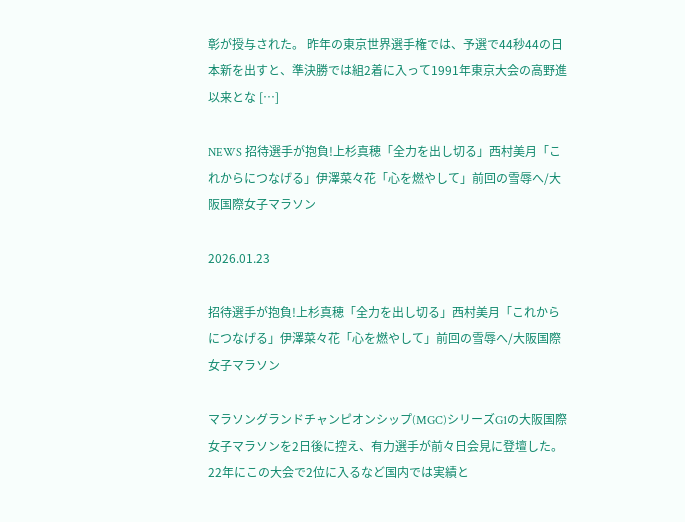彰が授与された。 昨年の東京世界選手権では、予選で44秒44の日本新を出すと、準決勝では組2着に入って1991年東京大会の高野進以来とな […]

NEWS 招待選手が抱負!上杉真穂「全力を出し切る」西村美月「これからにつなげる」伊澤菜々花「心を燃やして」前回の雪辱へ/大阪国際女子マラソン

2026.01.23

招待選手が抱負!上杉真穂「全力を出し切る」西村美月「これからにつなげる」伊澤菜々花「心を燃やして」前回の雪辱へ/大阪国際女子マラソン

マラソングランドチャンピオンシップ(MGC)シリーズG1の大阪国際女子マラソンを2日後に控え、有力選手が前々日会見に登壇した。 22年にこの大会で2位に入るなど国内では実績と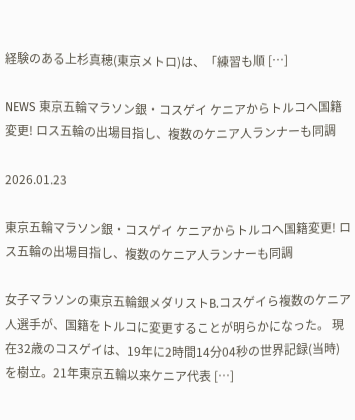経験のある上杉真穂(東京メトロ)は、「練習も順 […]

NEWS 東京五輪マラソン銀・コスゲイ ケニアからトルコへ国籍変更! ロス五輪の出場目指し、複数のケニア人ランナーも同調

2026.01.23

東京五輪マラソン銀・コスゲイ ケニアからトルコへ国籍変更! ロス五輪の出場目指し、複数のケニア人ランナーも同調

女子マラソンの東京五輪銀メダリストB.コスゲイら複数のケニア人選手が、国籍をトルコに変更することが明らかになった。 現在32歳のコスゲイは、19年に2時間14分04秒の世界記録(当時)を樹立。21年東京五輪以来ケニア代表 […]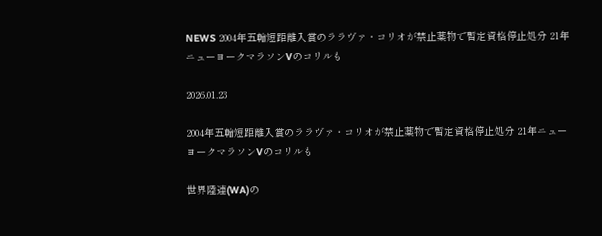NEWS 2004年五輪短距離入賞のララヴァ・コリオが禁止薬物で暫定資格停止処分 21年ニューヨークマラソンVのコリルも

2026.01.23

2004年五輪短距離入賞のララヴァ・コリオが禁止薬物で暫定資格停止処分 21年ニューヨークマラソンVのコリルも

世界陸連(WA)の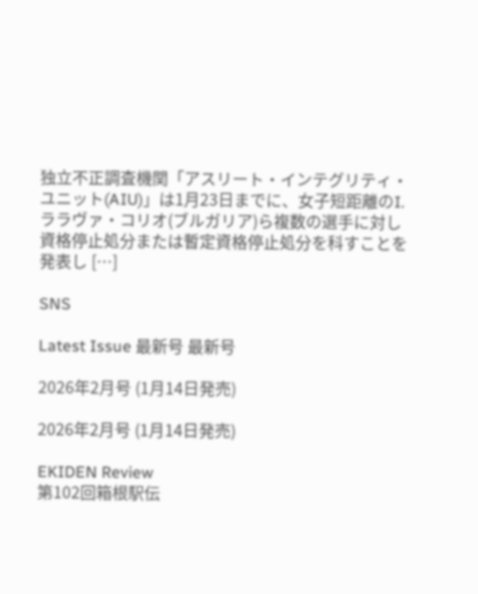独立不正調査機関「アスリート・インテグリティ・ユニット(AIU)」は1月23日までに、女子短距離のI.ララヴァ・コリオ(ブルガリア)ら複数の選手に対し資格停止処分または暫定資格停止処分を科すことを発表し […]

SNS

Latest Issue 最新号 最新号

2026年2月号 (1月14日発売)

2026年2月号 (1月14日発売)

EKIDEN Review
第102回箱根駅伝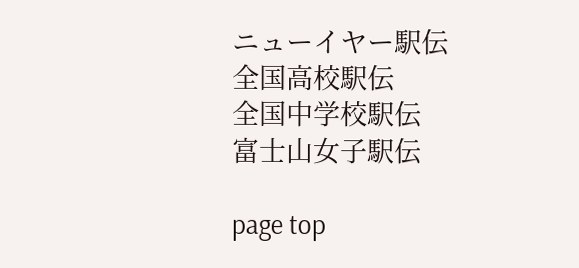ニューイヤー駅伝
全国高校駅伝
全国中学校駅伝
富士山女子駅伝

page top